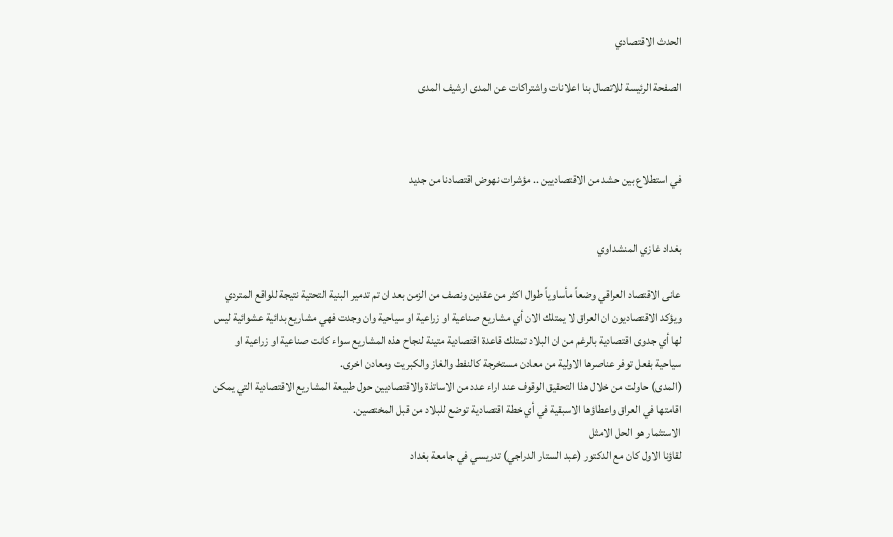الحدث الاقتصادي

الصفحة الرئيسة للاتصال بنا اعلانات واشتراكات عن المدى ارشيف المدى



في استطلاع بين حشد من الاقتصاديين .. مؤشرات نهوض اقتصادنا من جديد


بغداد غازي المنشداوي

عانى الاقتصاد العراقي وضعاً مأساوياً طوال اكثر من عقدين ونصف من الزمن بعد ان تم تدمير البنية التحتية نتيجة للواقع المتردي ويؤكد الاقتصاديون ان العراق لا يمتلك الان أي مشاريع صناعية او زراعية او سياحية وان وجدت فهي مشاريع بدائية عشوائية ليس لها أي جدوى اقتصادية بالرغم من ان البلاد تمتلك قاعدة اقتصادية متينة لنجاح هذه المشاريع سواء كانت صناعية او زراعية او سياحية بفعل توفر عناصرها الاولية من معادن مستخرجة كالنفط والغاز والكبريت ومعادن اخرى.
(المدى) حاولت من خلال هذا التحقيق الوقوف عند اراء عدد من الاساتذة والاقتصاديين حول طبيعة المشاريع الاقتصادية التي يمكن اقامتها في العراق واعطاؤها الاسبقية في أي خطة اقتصادية توضع للبلاد من قبل المختصين.
الاستثمار هو الحل الامثل
لقاؤنا الاول كان مع الدكتور (عبد الستار الدراجي) تدريسي في جامعة بغداد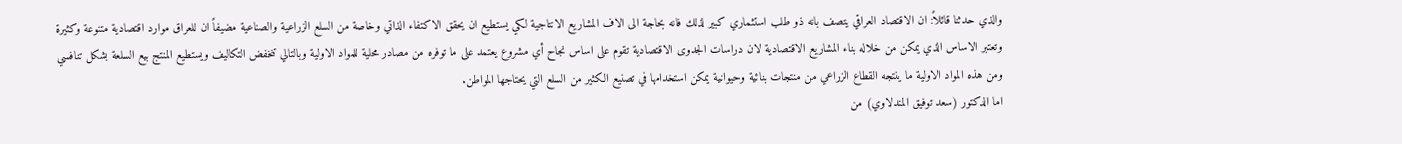والذي حدثنا قائلاً: ان الاقتصاد العراقي يتصف بانه ذو طلب استثماري كبير لذلك فانه بحاجة الى الاف المشاريع الانتاجية لكي يستطيع ان يحقق الاكتفاء الذاتي وخاصة من السلع الزراعية والصناعية مضيفاً ان للعراق موارد اقتصادية متنوعة وكثيرة وتعتبر الاساس الذي يمكن من خلاله بناء المشاريع الاقتصادية لان دراسات الجدوى الاقتصادية تقوم على اساس نجاح أي مشروع يعتمد على ما توفره من مصادر محلية للمواد الاولية وبالتالي تنخفض التكاليف ويستطيع المنتج بيع السلعة بشكل تنافسي ومن هذه المواد الاولية ما ينتجه القطاع الزراعي من منتجات بنائية وحيوانية يمكن استخدامها في تصنيع الكثير من السلع التي يحتاجها المواطن.
اما الدكتور (سعد توفيق المندلاوي) من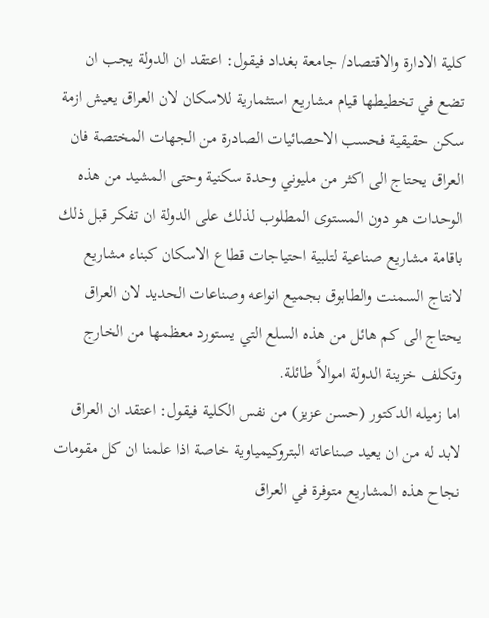كلية الادارة والاقتصاد/ جامعة بغداد فيقول: اعتقد ان الدولة يجب ان تضع في تخطيطها قيام مشاريع استثمارية للاسكان لان العراق يعيش ازمة سكن حقيقية فحسب الاحصائيات الصادرة من الجهات المختصة فان العراق يحتاج الى اكثر من مليوني وحدة سكنية وحتى المشيد من هذه الوحدات هو دون المستوى المطلوب لذلك على الدولة ان تفكر قبل ذلك باقامة مشاريع صناعية لتلبية احتياجات قطاع الاسكان كبناء مشاريع لانتاج السمنت والطابوق بجميع انواعه وصناعات الحديد لان العراق يحتاج الى كم هائل من هذه السلع التي يستورد معظمها من الخارج وتكلف خزينة الدولة اموالاً طائلة.
اما زميله الدكتور (حسن عزيز) من نفس الكلية فيقول: اعتقد ان العراق لابد له من ان يعيد صناعاته البتروكيمياوية خاصة اذا علمنا ان كل مقومات نجاح هذه المشاريع متوفرة في العراق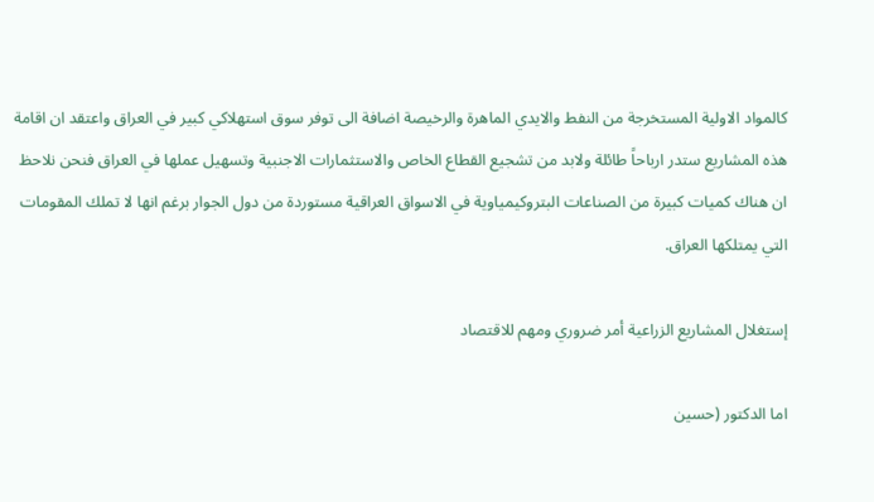كالمواد الاولية المستخرجة من النفط والايدي الماهرة والرخيصة اضافة الى توفر سوق استهلاكي كبير في العراق واعتقد ان اقامة هذه المشاريع ستدر ارباحاً طائلة ولابد من تشجيع القطاع الخاص والاستثمارات الاجنبية وتسهيل عملها في العراق فنحن نلاحظ ان هناك كميات كبيرة من الصناعات البتروكيمياوية في الاسواق العراقية مستوردة من دول الجوار برغم انها لا تملك المقومات التي يمتلكها العراق.

إستغلال المشاريع الزراعية أمر ضروري ومهم للاقتصاد

اما الدكتور (حسين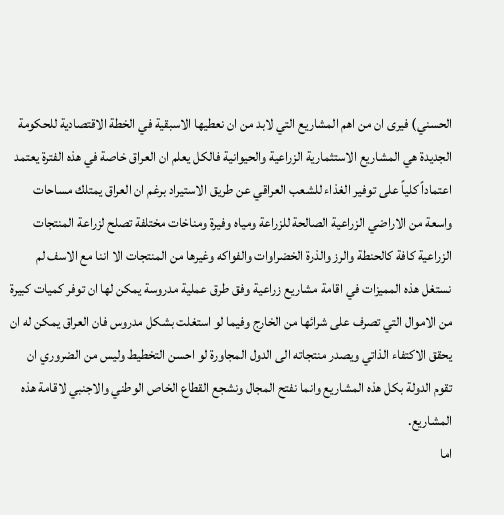الحسني) فيرى ان من اهم المشاريع التي لابد من ان نعطيها الاسبقية في الخطة الاقتصادية للحكومة الجديدة هي المشاريع الاستثمارية الزراعية والحيوانية فالكل يعلم ان العراق خاصة في هذه الفترة يعتمد اعتماداً كلياً على توفير الغذاء للشعب العراقي عن طريق الاستيراد برغم ان العراق يمتلك مساحات واسعة من الاراضي الزراعية الصالحة للزراعة ومياه وفيرة ومناخات مختلفة تصلح لزراعة المنتجات الزراعية كافة كالحنطة والرز والذرة الخضراوات والفواكه وغيرها من المنتجات الا اننا مع الاسف لم نستغل هذه المميزات في اقامة مشاريع زراعية وفق طرق عملية مدروسة يمكن لها ان توفر كميات كبيرة من الاموال التي تصرف على شرائها من الخارج وفيما لو استغلت بشكل مدروس فان العراق يمكن له ان يحقق الاكتفاء الذاتي ويصدر منتجاته الى الدول المجاورة لو احسن التخطيط وليس من الضروري ان تقوم الدولة بكل هذه المشاريع وانما نفتح المجال ونشجع القطاع الخاص الوطني والاجنبي لاقامة هذه المشاريع.
اما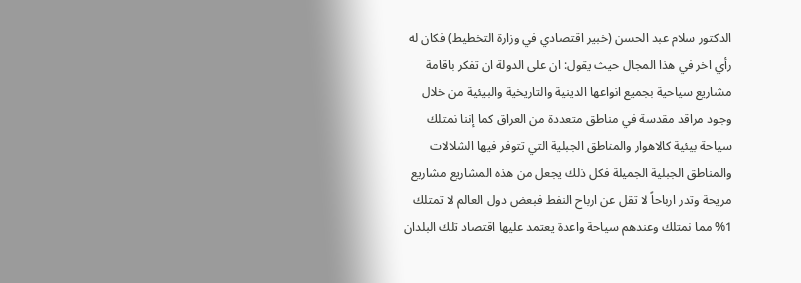الدكتور سلام عبد الحسن (خبير اقتصادي في وزارة التخطيط) فكان له رأي اخر في هذا المجال حيث يقول: ان على الدولة ان تفكر باقامة مشاريع سياحية بجميع انواعها الدينية والتاريخية والبيئية من خلال وجود مراقد مقدسة في مناطق متعددة من العراق كما إننا نمتلك سياحة بيئية كالاهوار والمناطق الجبلية التي تتوفر فيها الشلالات والمناطق الجبلية الجميلة فكل ذلك يجعل من هذه المشاريع مشاريع مريحة وتدر ارباحاً لا تقل عن ارباح النفط فبعض دول العالم لا تمتلك 1% مما نمتلك وعندهم سياحة واعدة يعتمد عليها اقتصاد تلك البلدان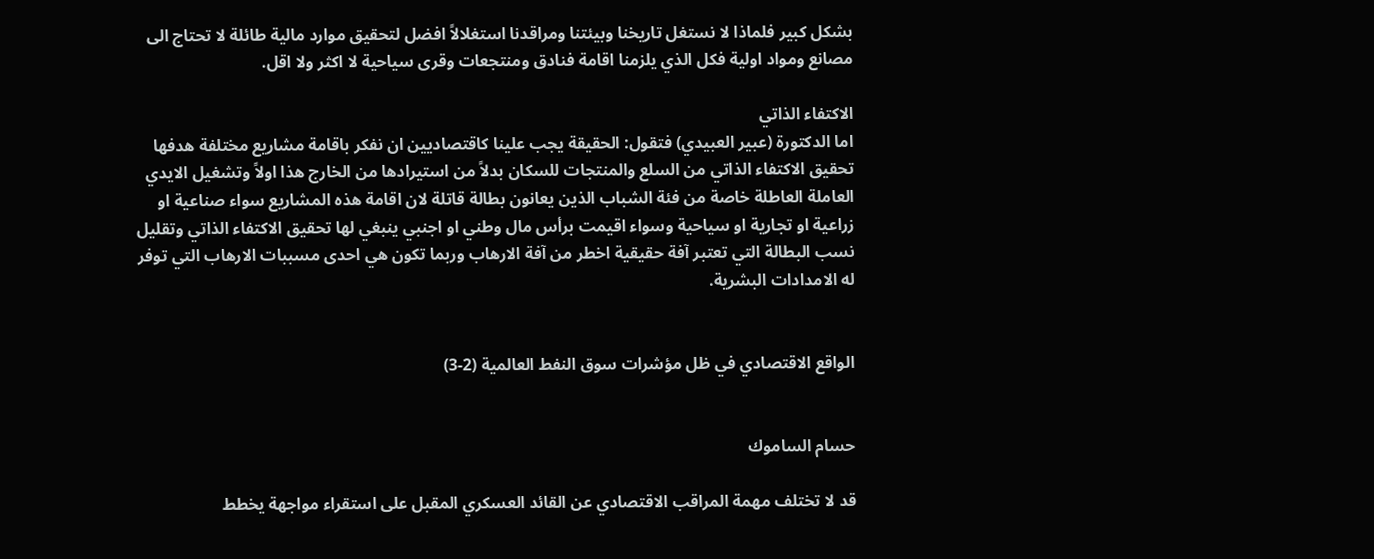بشكل كبير فلماذا لا نستغل تاريخنا وبيئتنا ومراقدنا استغلالاً افضل لتحقيق موارد مالية طائلة لا تحتاج الى مصانع ومواد اولية فكل الذي يلزمنا اقامة فنادق ومنتجعات وقرى سياحية لا اكثر ولا اقل.

الاكتفاء الذاتي
اما الدكتورة (عبير العبيدي) فتقول: الحقيقة يجب علينا كاقتصاديين ان نفكر باقامة مشاريع مختلفة هدفها تحقيق الاكتفاء الذاتي من السلع والمنتجات للسكان بدلاً من استيرادها من الخارج هذا اولاً وتشغيل الايدي العاملة العاطلة خاصة من فئة الشباب الذين يعانون بطالة قاتلة لان اقامة هذه المشاريع سواء صناعية او زراعية او تجارية او سياحية وسواء اقيمت برأس مال وطني او اجنبي ينبغي لها تحقيق الاكتفاء الذاتي وتقليل نسب البطالة التي تعتبر آفة حقيقية اخطر من آفة الارهاب وربما تكون هي احدى مسببات الارهاب التي توفر له الامدادات البشرية.


الواقع الاقتصادي في ظل مؤشرات سوق النفط العالمية (2-3)


حسام الساموك

قد لا تختلف مهمة المراقب الاقتصادي عن القائد العسكري المقبل على استقراء مواجهة يخطط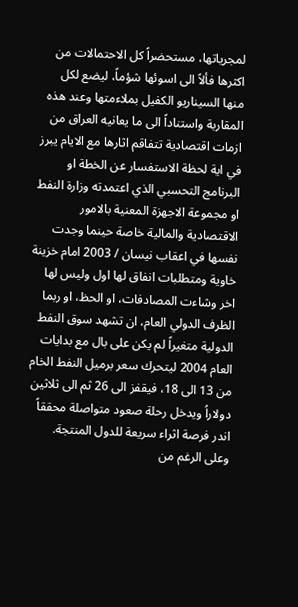لمجرياتها، مستحضراً كل الاحتمالات من اكثرها فألاً الى اسوئها شؤماً، ليضع لكل منها السيناريو الكفيل بملاءمتها وعند هذه المقاربة واستناداً الى ما يعانيه العراق من ازمات اقتصادية تتفاقم اثارها مع الايام يبرز في اية لحظة الاستفسار عن الخطة او البرنامج التحسبي الذي اعتمدته وزارة النفط او مجموعة الاجهزة المعنية بالامور الاقتصادية والمالية خاصة حينما وجدت نفسها في اعقاب نيسان / 2003 امام خزينة خاوية ومتطلبات انفاق لها اول وليس لها اخر وشاءت المصادفات، او الحظ، او ربما الظرف الدولي العام، ان تشهد سوق النفط الدولية متغيراً لم يكن على بال مع بدايات العام 2004 ليتحرك سعر برميل النفط الخام من 13 الى 18، فيقفز الى 26 ثم الى ثلاثين دولاراُ ويدخل رحلة صعود متواصلة محققاً اندر فرصة اثراء سريعة للدول المنتجة.
وعلى الرغم من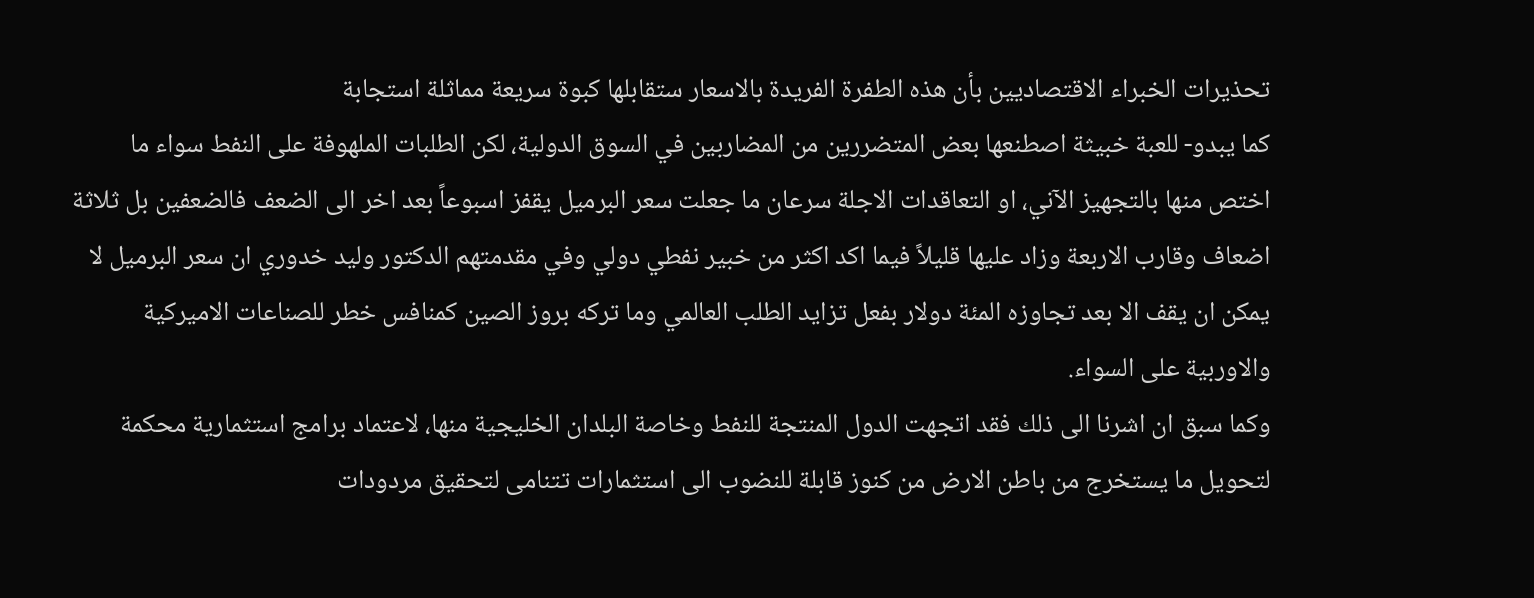تحذيرات الخبراء الاقتصاديين بأن هذه الطفرة الفريدة بالاسعار ستقابلها كبوة سريعة مماثلة استجابة
كما يبدو- للعبة خبيثة اصطنعها بعض المتضررين من المضاربين في السوق الدولية، لكن الطلبات الملهوفة على النفط سواء ما اختص منها بالتجهيز الآني، او التعاقدات الاجلة سرعان ما جعلت سعر البرميل يقفز اسبوعاً بعد اخر الى الضعف فالضعفين بل ثلاثة اضعاف وقارب الاربعة وزاد عليها قليلاً فيما اكد اكثر من خبير نفطي دولي وفي مقدمتهم الدكتور وليد خدوري ان سعر البرميل لا يمكن ان يقف الا بعد تجاوزه المئة دولار بفعل تزايد الطلب العالمي وما تركه بروز الصين كمنافس خطر للصناعات الاميركية والاوربية على السواء.
وكما سبق ان اشرنا الى ذلك فقد اتجهت الدول المنتجة للنفط وخاصة البلدان الخليجية منها، لاعتماد برامج استثمارية محكمة لتحويل ما يستخرج من باطن الارض من كنوز قابلة للنضوب الى استثمارات تتنامى لتحقيق مردودات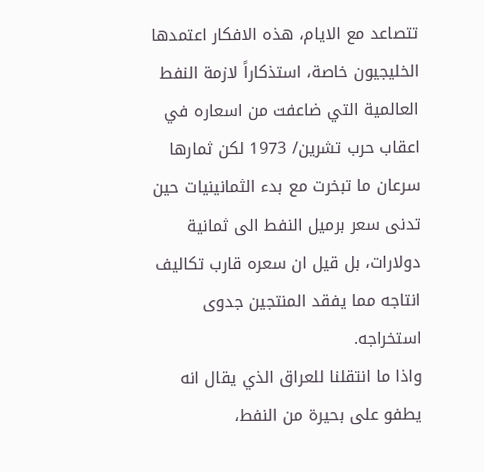تتصاعد مع الايام، هذه الافكار اعتمدها الخليجيون خاصة، استذكاراً لازمة النفط العالمية التي ضاعفت من اسعاره في اعقاب حرب تشرين/ 1973 لكن ثمارها سرعان ما تبخرت مع بدء الثمانينيات حين تدنى سعر برميل النفط الى ثمانية دولارات، بل قيل ان سعره قارب تكاليف انتاجه مما يفقد المنتجين جدوى استخراجه.
واذا ما انتقلنا للعراق الذي يقال انه يطفو على بحيرة من النفط،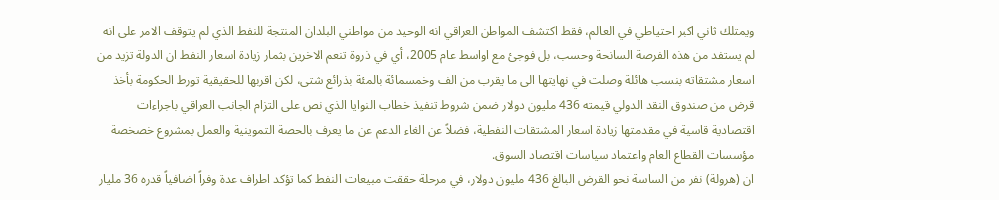ويمتلك ثاني اكبر احتياطي في العالم، فقط اكتشف المواطن العراقي انه الوحيد من مواطني البلدان المنتجة للنفط الذي لم يتوقف الامر على انه لم يستفد من هذه الفرصة السانحة وحسب، بل فوجئ مع اواسط عام 2005، أي في ذروة تنعم الاخرين بثمار زيادة اسعار النفط ان الدولة تزيد من اسعار مشتقاته بنسب هائلة وصلت في نهايتها الى ما يقرب من الف وخمسمائة بالمئة بذرائع شتى، لكن اقربها للحقيقية تورط الحكومة بأخذ قرض من صندوق النقد الدولي قيمته 436 مليون دولار ضمن شروط تنفيذ خطاب النوايا الذي نص على التزام الجانب العراقي باجراءات اقتصادية قاسية في مقدمتها زيادة اسعار المشتقات النفطية، فضلاً عن الغاء الدعم عن ما يعرف بالحصة التموينية والعمل بمشروع خصخصة مؤسسات القطاع العام واعتماد سياسات اقتصاد السوق.
ان (هرولة) نفر من الساسة نحو القرض البالغ 436 مليون دولار، في مرحلة حققت مبيعات النفط كما تؤكد اطراف عدة وفراً اضافياً قدره 36 مليار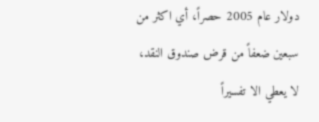دولار عام 2005 حصراً، أي اكثر من سبعين ضعفاً من قرض صندوق النقد، لا يعطي الا تفسيراً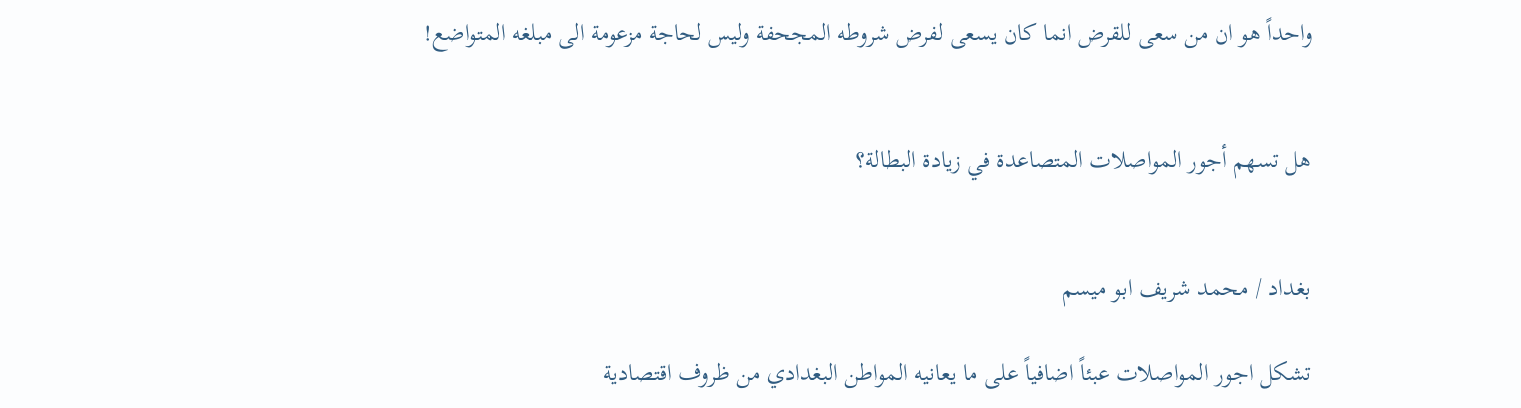واحداً هو ان من سعى للقرض انما كان يسعى لفرض شروطه المجحفة وليس لحاجة مزعومة الى مبلغه المتواضع!


هل تسهم أجور المواصلات المتصاعدة في زيادة البطالة؟


بغداد / محمد شريف ابو ميسم

تشكل اجور المواصلات عبئاً اضافياً على ما يعانيه المواطن البغدادي من ظروف اقتصادية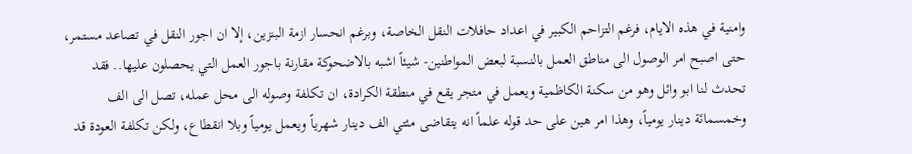وامنية في هذه الايام، فرغم التزاحم الكبير في اعداد حافلات النقل الخاصة، وبرغم انحسار ازمة البنزين، إلا ان اجور النقل في تصاعد مستمر، حتى اصبح امر الوصول الى مناطق العمل بالنسبة لبعض المواطنين- شيئاً اشبه بالاضحوكة مقارنة باجور العمل التي يحصلون عليها.. فقد تحدث لنا ابو وائل وهو من سكنة الكاظمية ويعمل في متجر يقع في منطقة الكرادة، ان تكلفة وصوله الى محل عمله، تصل الى الف وخمسمائة دينار يومياً، وهذا امر هين على حد قوله علماً انه يتقاضى مئتي الف دينار شهرياً ويعمل يومياً وبلا انقطاع، ولكن تكلفة العودة قد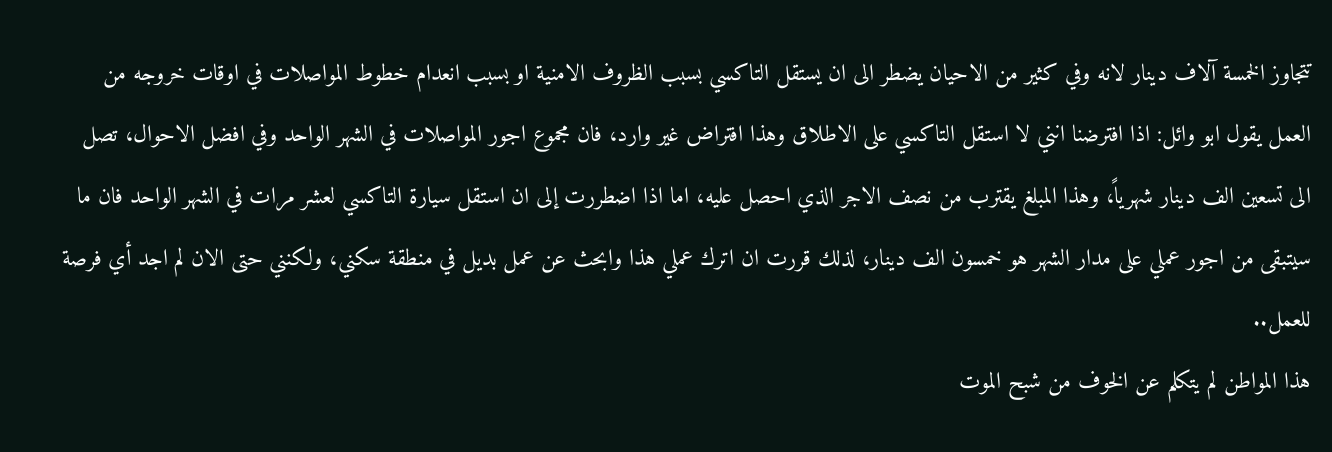تتجاوز الخمسة آلاف دينار لانه وفي كثير من الاحيان يضطر الى ان يستقل التاكسي بسبب الظروف الامنية او بسبب انعدام خطوط المواصلات في اوقات خروجه من العمل يقول ابو وائل: اذا افترضنا انني لا استقل التاكسي على الاطلاق وهذا افتراض غير وارد، فان مجموع اجور المواصلات في الشهر الواحد وفي افضل الاحوال، تصل الى تسعين الف دينار شهرياً، وهذا المبلغ يقترب من نصف الاجر الذي احصل عليه، اما اذا اضطررت إلى ان استقل سيارة التاكسي لعشر مرات في الشهر الواحد فان ما سيتبقى من اجور عملي على مدار الشهر هو خمسون الف دينار، لذلك قررت ان اترك عملي هذا وابحث عن عمل بديل في منطقة سكني، ولكنني حتى الان لم اجد أي فرصة للعمل..
هذا المواطن لم يتكلم عن الخوف من شبح الموت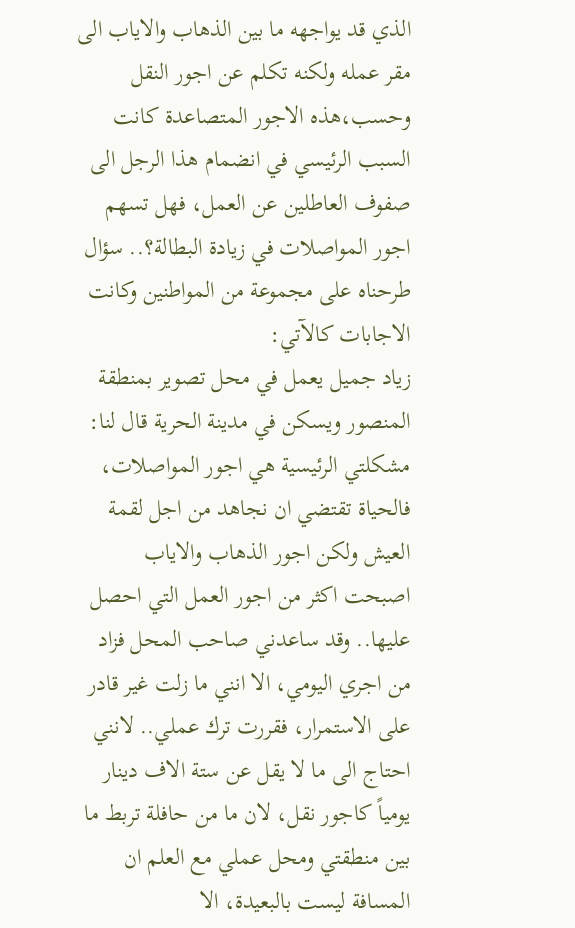الذي قد يواجهه ما بين الذهاب والاياب الى مقر عمله ولكنه تكلم عن اجور النقل وحسب،هذه الاجور المتصاعدة كانت السبب الرئيسي في انضمام هذا الرجل الى صفوف العاطلين عن العمل، فهل تسهم اجور المواصلات في زيادة البطالة؟.. سؤال طرحناه على مجموعة من المواطنين وكانت الاجابات كالآتي:
زياد جميل يعمل في محل تصوير بمنطقة المنصور ويسكن في مدينة الحرية قال لنا: مشكلتي الرئيسية هي اجور المواصلات، فالحياة تقتضي ان نجاهد من اجل لقمة العيش ولكن اجور الذهاب والاياب اصبحت اكثر من اجور العمل التي احصل عليها.. وقد ساعدني صاحب المحل فزاد من اجري اليومي، الا انني ما زلت غير قادر على الاستمرار، فقررت ترك عملي.. لانني احتاج الى ما لا يقل عن ستة الاف دينار يومياً كاجور نقل، لان ما من حافلة تربط ما بين منطقتي ومحل عملي مع العلم ان المسافة ليست بالبعيدة، الا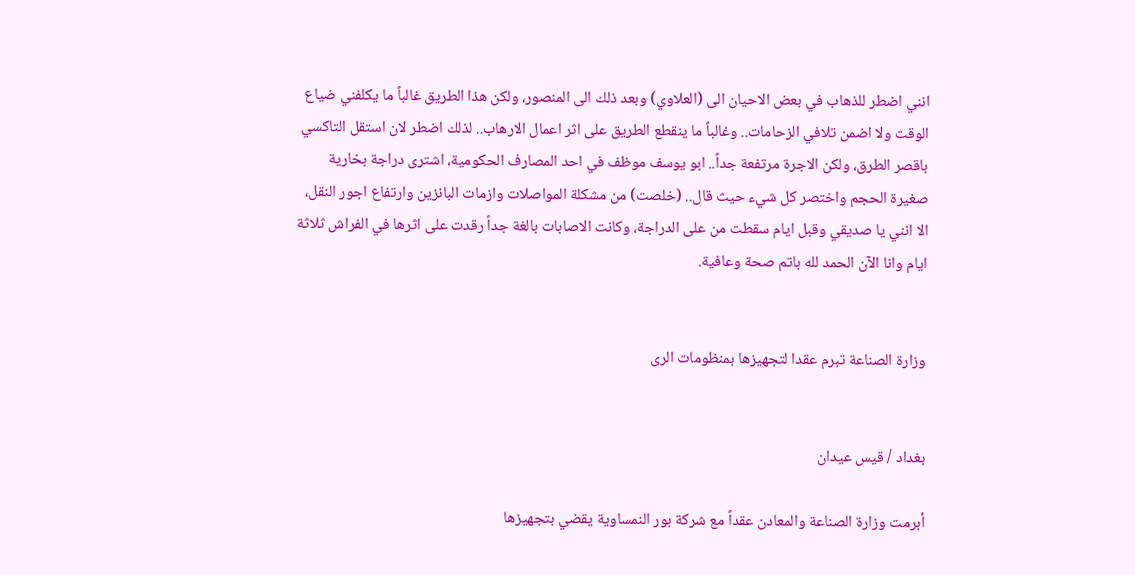انني اضطر للذهاب في بعض الاحيان الى (العلاوي) وبعد ذلك الى المنصور، ولكن هذا الطريق غالباً ما يكلفني ضياع الوقت ولا اضمن تلافي الزحامات.. وغالباً ما ينقطع الطريق على اثر اعمال الارهاب.. لذلك اضطر لان استقل التاكسي باقصر الطرق، ولكن الاجرة مرتفعة جداً.. ابو يوسف موظف في احد المصارف الحكومية، اشترى دراجة بخارية صغيرة الحجم واختصر كل شيء حيث قال.. (خلصت) من مشكلة المواصلات وازمات البانزين وارتفاع اجور النقل، الا انني يا صديقي وقبل ايام سقطت من على الدراجة، وكانت الاصابات بالغة جداً رقدت على اثرها في الفراش ثلاثة ايام وانا الآن الحمد لله باتم صحة وعافية.


وزارة الصناعة تبرم عقدا لتجهيزها بمنظومات الرى


بغداد / قيس عيدان

أبرمت وزارة الصناعة والمعادن عقداً مع شركة بور النمساوية يقضي بتجهيزها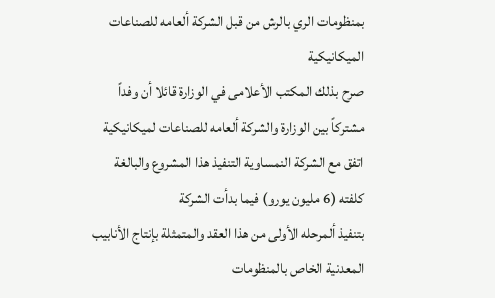بمنظومات الري بالرش من قبل الشركة ألعامه للصناعات الميكانيكية
صرح بذلك المكتب الأعلامى في الوزارة قائلا أن وفداً مشتركاً بين الوزارة والشركة ألعامه للصناعات لميكانيكية اتفق مع الشركة النمساوية التنفيذ هذا المشروع والبالغة كلفته (6 مليون يورو) فيما بدأت الشركة
بتنفيذ ألمرحله الأولى من هذا العقد والمتمثلة بإنتاج الأنابيب المعدنية الخاص بالمنظومات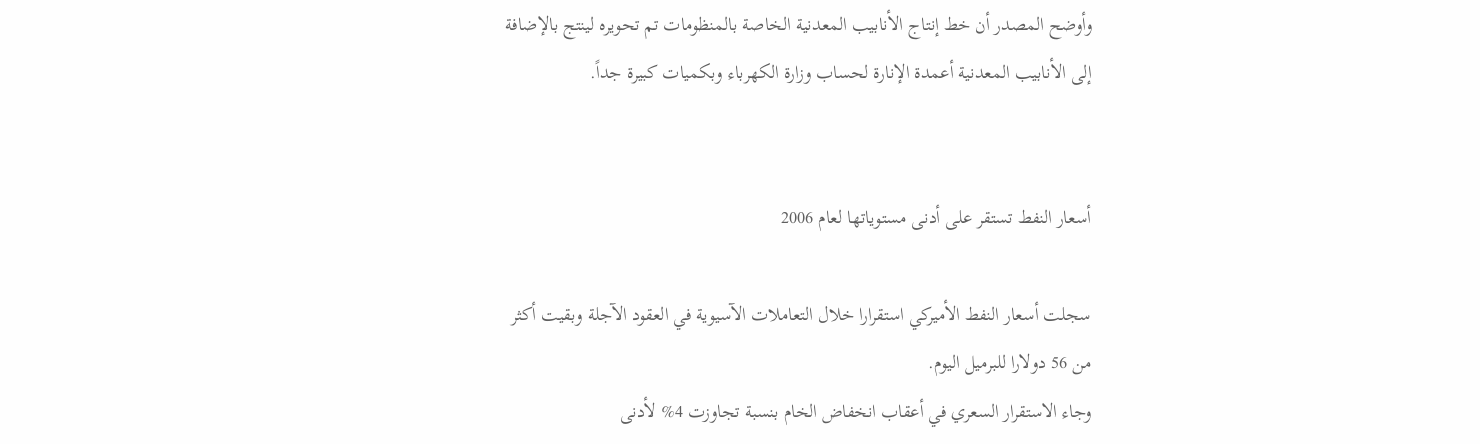وأوضح المصدر أن خط إنتاج الأنابيب المعدنية الخاصة بالمنظومات تم تحويره لينتج بالإضافة إلى الأنابيب المعدنية أعمدة الإنارة لحساب وزارة الكهرباء وبكميات كبيرة جداً.


أسعار النفط تستقر على أدنى مستوياتها لعام 2006

سجلت أسعار النفط الأميركي استقرارا خلال التعاملات الآسيوية في العقود الآجلة وبقيت أكثر من 56 دولارا للبرميل اليوم.
وجاء الاستقرار السعري في أعقاب انخفاض الخام بنسبة تجاوزت 4% لأدنى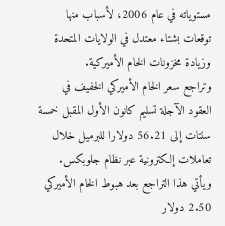مستوياته في عام 2006، لأسباب منها توقعات بشتاء معتدل في الولايات المتحدة وزيادة مخزونات الخام الأميركية.
وتراجع سعر الخام الأميركي الخفيف في العقود الآجلة تسليم كانون الأول المقبل خمسة سنتات إلى 56.21 دولارا للبرميل خلال تعاملات إلكترونية عبر نظام جلوبكس.
ويأتي هذا التراجع بعد هبوط الخام الأميركي 2.50 دولار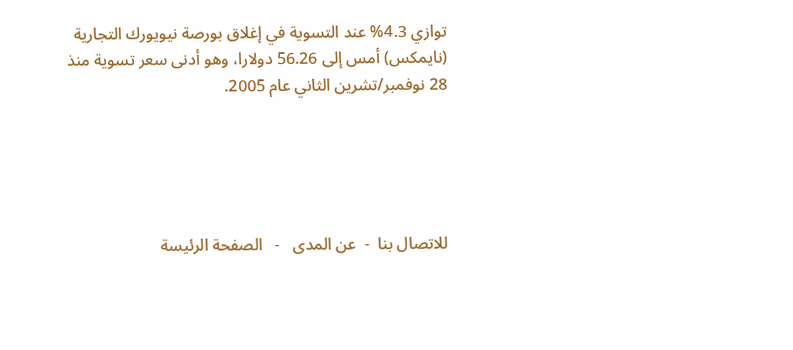توازي 4.3% عند التسوية في إغلاق بورصة نيويورك التجارية (نايمكس) أمس إلى 56.26 دولارا، وهو أدنى سعر تسوية منذ 28 نوفمبر/تشرين الثاني عام 2005.





للاتصال بنا  -  عن المدى   -   الصفحة الرئيسة